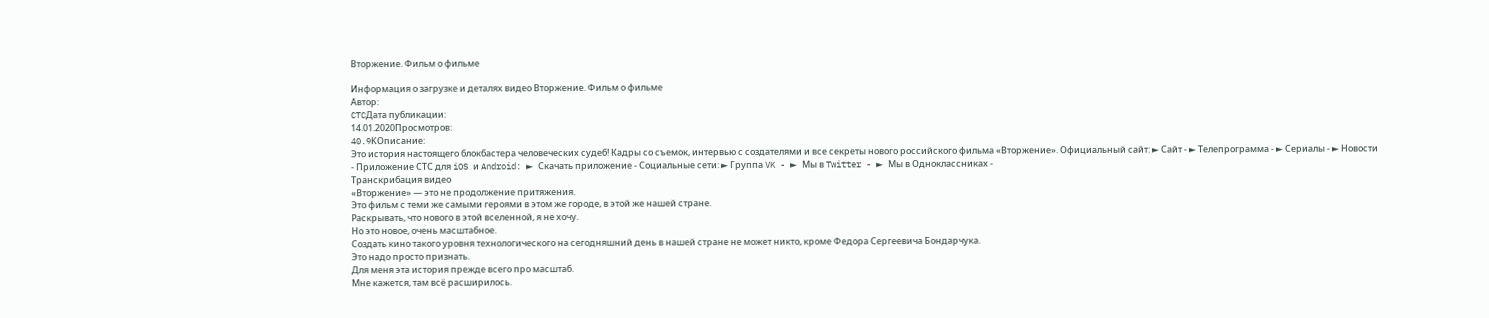Вторжение. Фильм о фильме

Информация о загрузке и деталях видео Вторжение. Фильм о фильме
Автор:
CTCДата публикации:
14.01.2020Просмотров:
40.9KОписание:
Это история настоящего блокбастера человеческих судеб! Кадры со съемок, интервью с создателями и все секреты нового российского фильма «Вторжение». Официальный сайт: ► Сайт - ► Телепрограмма - ► Сериалы - ► Новости - Приложение СТС для iOS и Android: ► Скачать приложение - Социальные сети: ► Группа VK - ► Мы в Twitter - ► Мы в Одноклассниках -
Транскрибация видео
«Вторжение» — это не продолжение притяжения.
Это фильм с теми же самыми героями в этом же городе, в этой же нашей стране.
Раскрывать, что нового в этой вселенной, я не хочу.
Но это новое, очень масштабное.
Создать кино такого уровня технологического на сегодняшний день в нашей стране не может никто, кроме Федора Сергеевича Бондарчука.
Это надо просто признать.
Для меня эта история прежде всего про масштаб.
Мне кажется, там всё расширилось.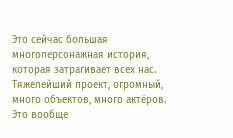Это сейчас большая многоперсонажная история, которая затрагивает всех нас.
Тяжелейший проект, огромный, много объектов, много актёров.
Это вообще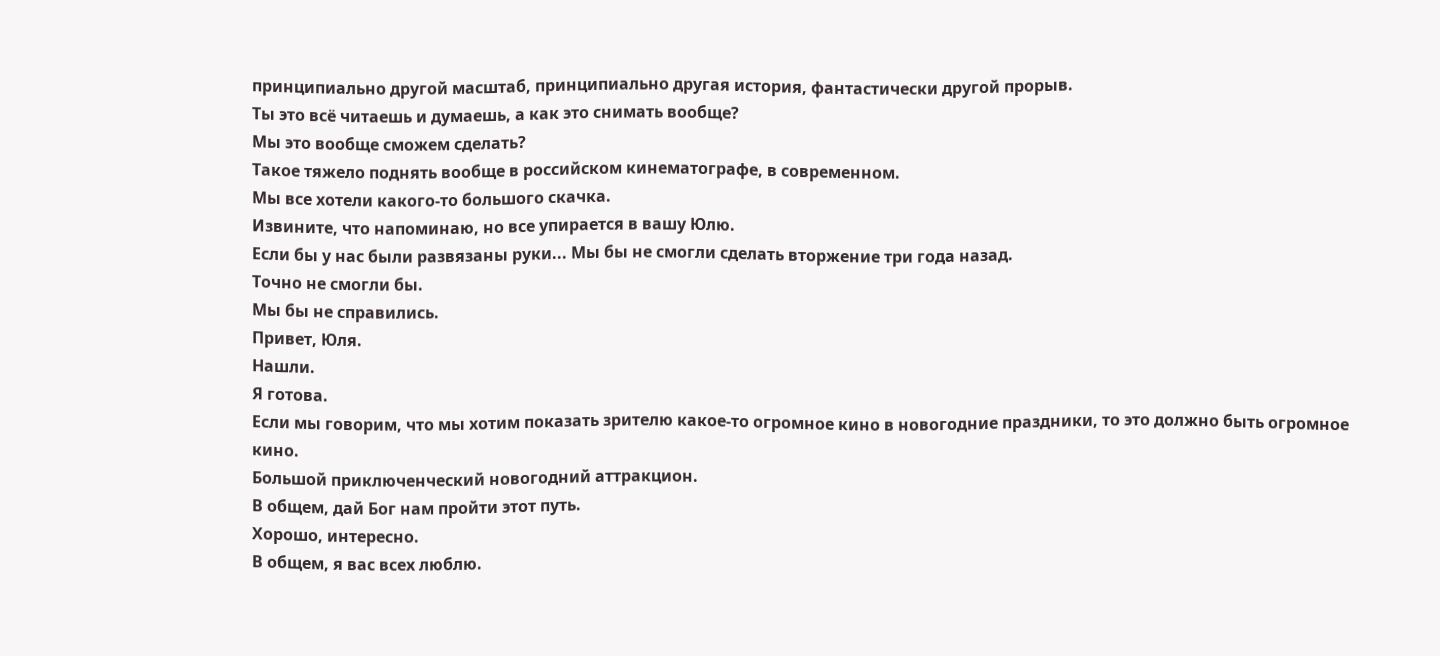принципиально другой масштаб, принципиально другая история, фантастически другой прорыв.
Ты это всё читаешь и думаешь, а как это снимать вообще?
Мы это вообще сможем сделать?
Такое тяжело поднять вообще в российском кинематографе, в современном.
Мы все хотели какого-то большого скачка.
Извините, что напоминаю, но все упирается в вашу Юлю.
Если бы у нас были развязаны руки... Мы бы не смогли сделать вторжение три года назад.
Точно не смогли бы.
Мы бы не справились.
Привет, Юля.
Нашли.
Я готова.
Если мы говорим, что мы хотим показать зрителю какое-то огромное кино в новогодние праздники, то это должно быть огромное кино.
Большой приключенческий новогодний аттракцион.
В общем, дай Бог нам пройти этот путь.
Хорошо, интересно.
В общем, я вас всех люблю.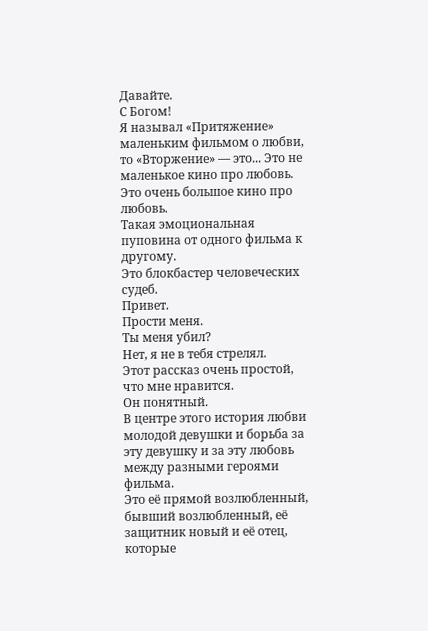Давайте.
С Богом!
Я называл «Притяжение» маленьким фильмом о любви, то «Вторжение» — это... Это не маленькое кино про любовь.
Это очень большое кино про любовь.
Такая эмоциональная пуповина от одного фильма к другому.
Это блокбастер человеческих судеб.
Привет.
Прости меня.
Ты меня убил?
Нет, я не в тебя стрелял.
Этот рассказ очень простой, что мне нравится.
Он понятный.
В центре этого история любви молодой девушки и борьба за эту девушку и за эту любовь между разными героями фильма.
Это её прямой возлюбленный, бывший возлюбленный, её защитник новый и её отец, которые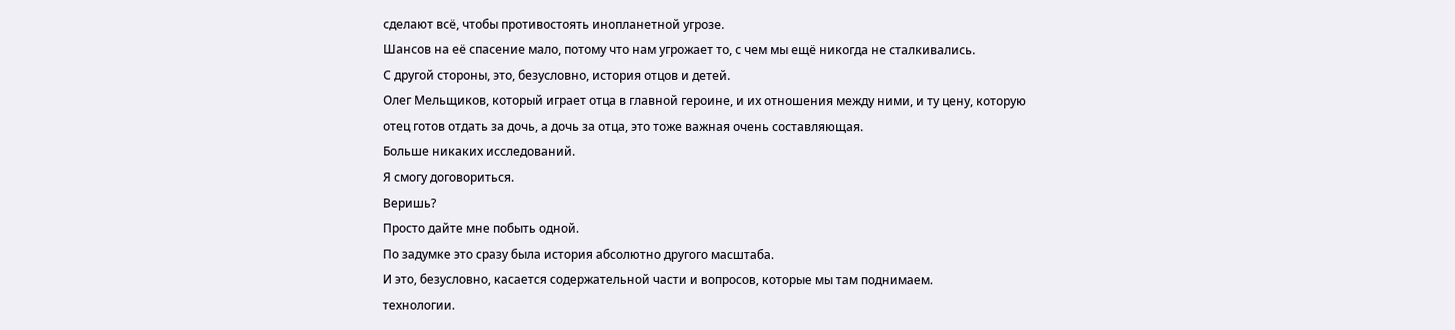сделают всё, чтобы противостоять инопланетной угрозе.
Шансов на её спасение мало, потому что нам угрожает то, с чем мы ещё никогда не сталкивались.
С другой стороны, это, безусловно, история отцов и детей.
Олег Мельщиков, который играет отца в главной героине, и их отношения между ними, и ту цену, которую отец готов отдать за дочь, а дочь за отца, это тоже важная очень составляющая.
Больше никаких исследований.
Я смогу договориться.
Веришь?
Просто дайте мне побыть одной.
По задумке это сразу была история абсолютно другого масштаба.
И это, безусловно, касается содержательной части и вопросов, которые мы там поднимаем.
технологии.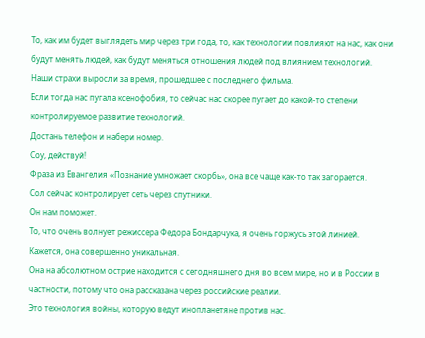То, как им будет выглядеть мир через три года, то, как технологии повлияют на нас, как они будут менять людей, как будут меняться отношения людей под влиянием технологий.
Наши страхи выросли за время, прошедшее с последнего фильма.
Если тогда нас пугала ксенофобия, то сейчас нас скорее пугает до какой-то степени контролируемое развитие технологий.
Достань телефон и набери номер.
Соу, действуй!
Фраза из Евангелия «Познание умножает скорбь», она все чаще как-то так загорается.
Сол сейчас контролирует сеть через спутники.
Он нам поможет.
То, что очень волнует режиссера Федора Бондарчука, я очень горжусь этой линией.
Кажется, она совершенно уникальная.
Она на абсолютном острие находится с сегодняшнего дня во всем мире, но и в России в частности, потому что она рассказана через российские реалии.
Это технология войны, которую ведут инопланетяне против нас.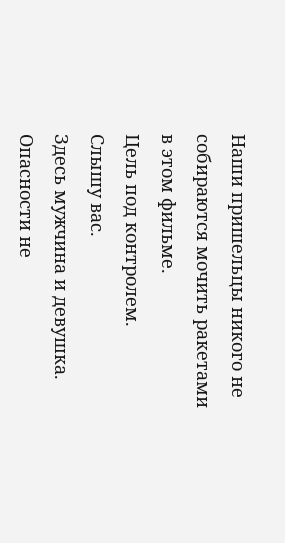Наши пришельцы никого не собираются мочить ракетами в этом фильме.
Цель под контролем.
Слышу вас.
Здесь мужчина и девушка.
Опасности не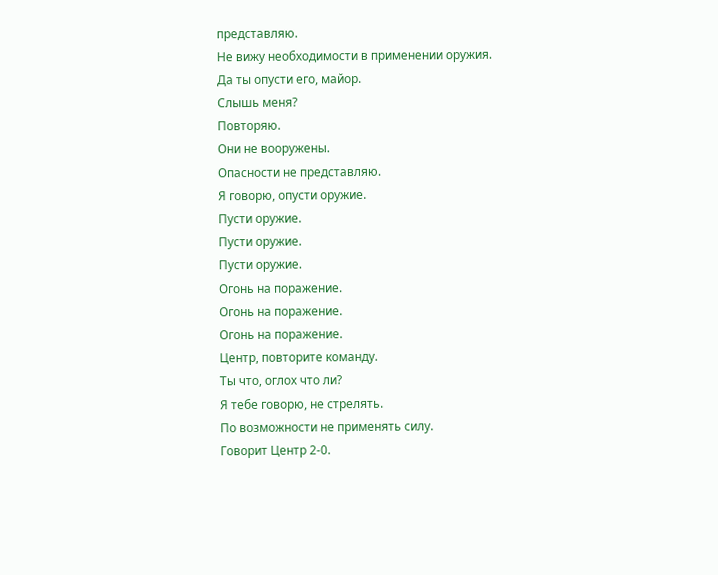представляю.
Не вижу необходимости в применении оружия.
Да ты опусти его, майор.
Слышь меня?
Повторяю.
Они не вооружены.
Опасности не представляю.
Я говорю, опусти оружие.
Пусти оружие.
Пусти оружие.
Пусти оружие.
Огонь на поражение.
Огонь на поражение.
Огонь на поражение.
Центр, повторите команду.
Ты что, оглох что ли?
Я тебе говорю, не стрелять.
По возможности не применять силу.
Говорит Центр 2-0.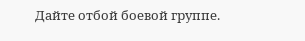Дайте отбой боевой группе.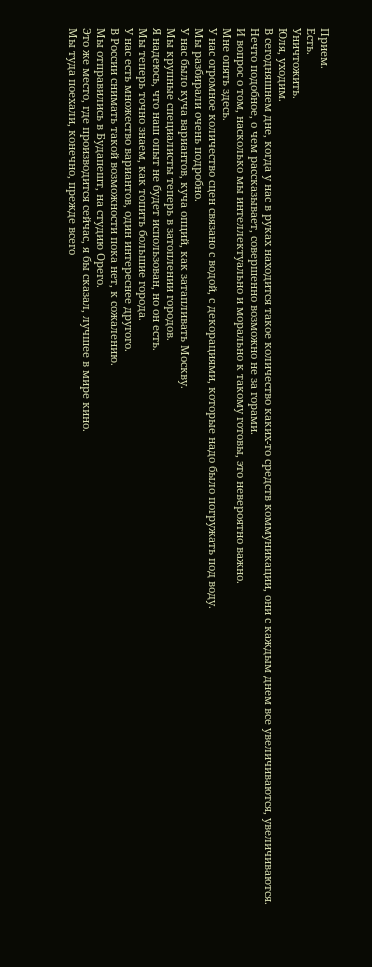Прием.
Есть.
Уничтожить.
Юля, уходим.
В сегодняшнем дне, когда у нас в руках находится такое количество каких-то средств коммуникации, они с каждым днем все увеличиваются, увеличиваются.
Нечто подобное, о чем рассказывает, совершенно возможно не за горами.
И вопрос о том, насколько мы интеллектуально и морально к такому готовы, это невероятно важно.
Мне опять здесь.
У нас огромное количество сцен связано с водой, с декорациями, которые надо было погружать под воду.
Мы разбирали очень подробно.
У нас было куча вариантов, куча опций, как затапливать Москву.
Мы крупные специалисты теперь в затоплении городов.
Я надеюсь, что наш опыт не будет использован, но он есть.
Мы теперь точно знаем, как топить большие города.
У нас есть множество вариантов, один интереснее другого.
В России снимать такой возможности пока нет, к сожалению.
Мы отправились в Будапешт, на студию Орего.
Это же место, где производится сейчас, я бы сказал, лучшее в мире кино.
Мы туда поехали, конечно, прежде всего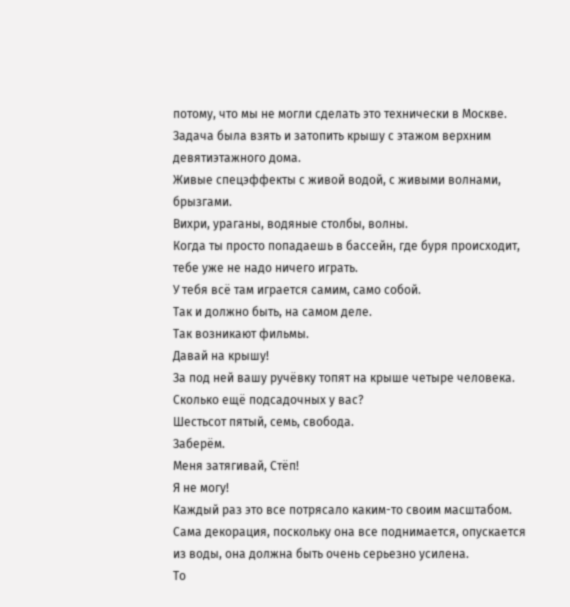потому, что мы не могли сделать это технически в Москве.
Задача была взять и затопить крышу с этажом верхним девятиэтажного дома.
Живые спецэффекты с живой водой, с живыми волнами, брызгами.
Вихри, ураганы, водяные столбы, волны.
Когда ты просто попадаешь в бассейн, где буря происходит, тебе уже не надо ничего играть.
У тебя всё там играется самим, само собой.
Так и должно быть, на самом деле.
Так возникают фильмы.
Давай на крышу!
За под ней вашу ручёвку топят на крыше четыре человека.
Сколько ещё подсадочных у вас?
Шестьсот пятый, семь, свобода.
Заберём.
Меня затягивай, Стёп!
Я не могу!
Каждый раз это все потрясало каким-то своим масштабом.
Сама декорация, поскольку она все поднимается, опускается из воды, она должна быть очень серьезно усилена.
То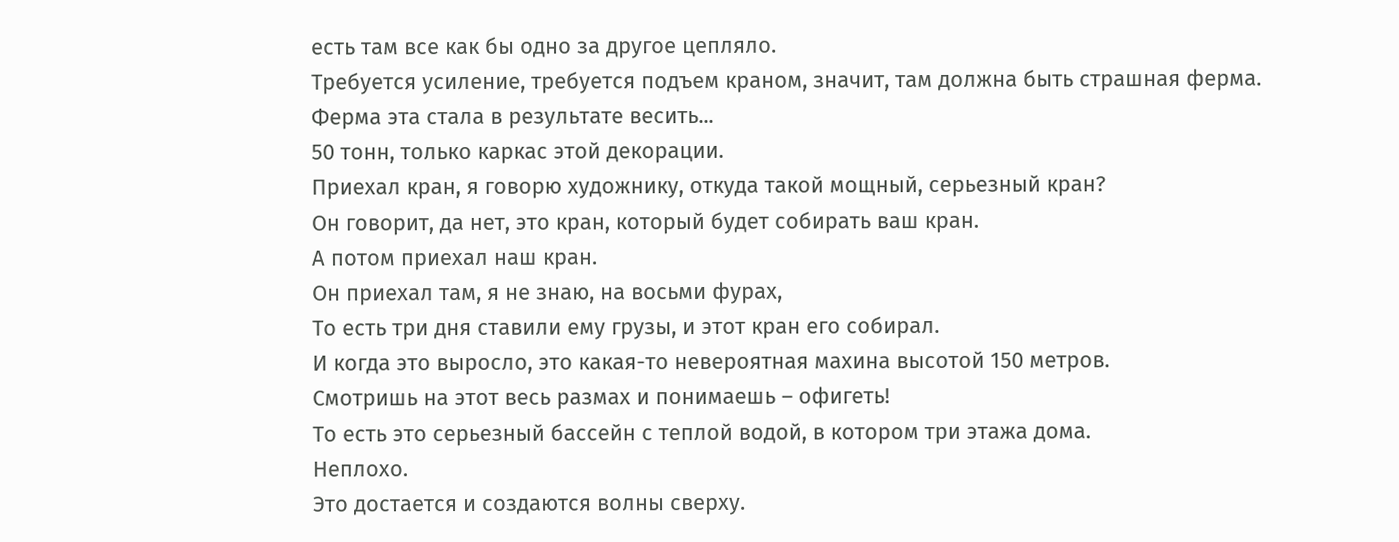есть там все как бы одно за другое цепляло.
Требуется усиление, требуется подъем краном, значит, там должна быть страшная ферма.
Ферма эта стала в результате весить...
50 тонн, только каркас этой декорации.
Приехал кран, я говорю художнику, откуда такой мощный, серьезный кран?
Он говорит, да нет, это кран, который будет собирать ваш кран.
А потом приехал наш кран.
Он приехал там, я не знаю, на восьми фурах,
То есть три дня ставили ему грузы, и этот кран его собирал.
И когда это выросло, это какая-то невероятная махина высотой 150 метров.
Смотришь на этот весь размах и понимаешь – офигеть!
То есть это серьезный бассейн с теплой водой, в котором три этажа дома.
Неплохо.
Это достается и создаются волны сверху.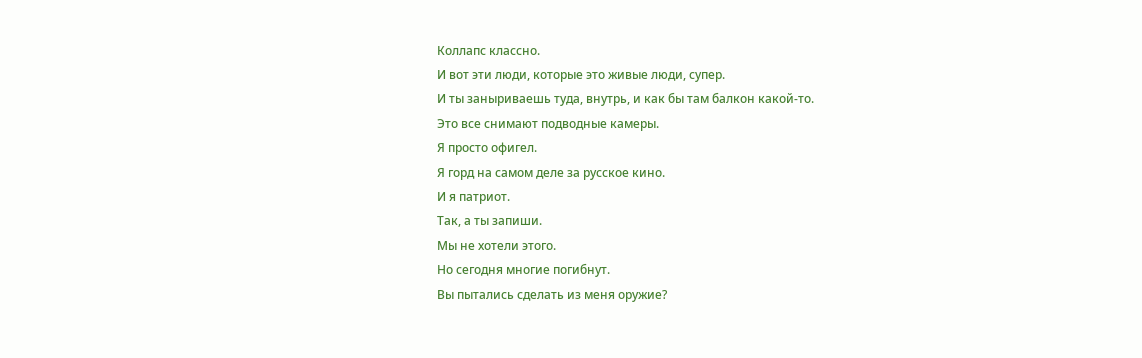Коллапс классно.
И вот эти люди, которые это живые люди, супер.
И ты заныриваешь туда, внутрь, и как бы там балкон какой-то.
Это все снимают подводные камеры.
Я просто офигел.
Я горд на самом деле за русское кино.
И я патриот.
Так, а ты запиши.
Мы не хотели этого.
Но сегодня многие погибнут.
Вы пытались сделать из меня оружие?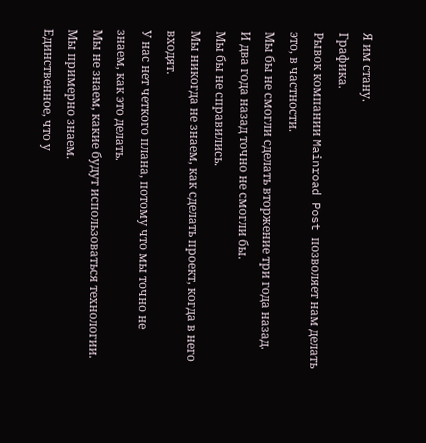Я им стану.
Графика.
Рывок компании Mainroad Post позволяет нам делать это, в частности.
Мы бы не смогли сделать вторжение три года назад.
И два года назад точно не смогли бы.
Мы бы не справились.
Мы никогда не знаем, как сделать проект, когда в него входят.
У нас нет четкого плана, потому что мы точно не знаем, как это делать.
Мы не знаем, какие будут использоваться технологии.
Мы примерно знаем.
Единственное, что у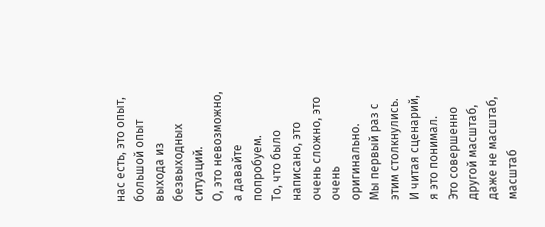нас есть, это опыт, большой опыт выхода из безвыходных ситуаций.
О, это невозможно, а давайте попробуем.
То, что было написано, это очень сложно, это очень оригинально.
Мы первый раз с этим столкнулись.
И читая сценарий, я это понимал.
Это совершенно другой масштаб, даже не масштаб, масштаб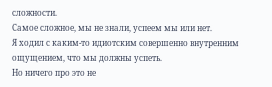сложности.
Самое сложное, мы не знали, успеем мы или нет.
Я ходил с каким-то идиотским совершенно внутренним ощущением, что мы должны успеть.
Но ничего про это не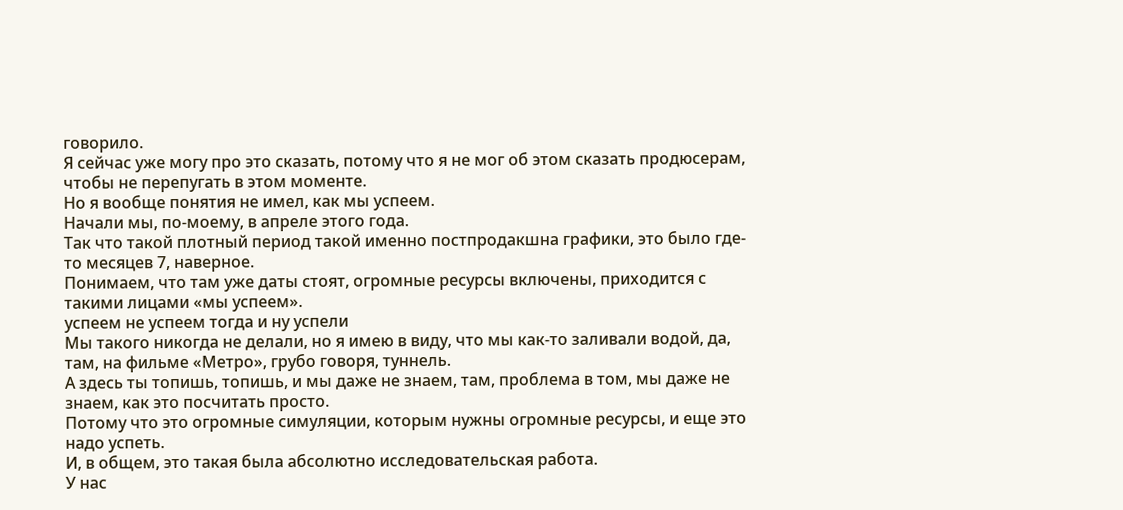говорило.
Я сейчас уже могу про это сказать, потому что я не мог об этом сказать продюсерам, чтобы не перепугать в этом моменте.
Но я вообще понятия не имел, как мы успеем.
Начали мы, по-моему, в апреле этого года.
Так что такой плотный период такой именно постпродакшна графики, это было где-то месяцев 7, наверное.
Понимаем, что там уже даты стоят, огромные ресурсы включены, приходится с такими лицами «мы успеем».
успеем не успеем тогда и ну успели
Мы такого никогда не делали, но я имею в виду, что мы как-то заливали водой, да, там, на фильме «Метро», грубо говоря, туннель.
А здесь ты топишь, топишь, и мы даже не знаем, там, проблема в том, мы даже не знаем, как это посчитать просто.
Потому что это огромные симуляции, которым нужны огромные ресурсы, и еще это надо успеть.
И, в общем, это такая была абсолютно исследовательская работа.
У нас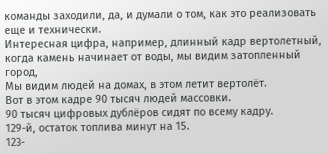команды заходили, да, и думали о том, как это реализовать еще и технически.
Интересная цифра, например, длинный кадр вертолетный, когда камень начинает от воды, мы видим затопленный город,
Мы видим людей на домах, в этом летит вертолёт.
Вот в этом кадре 90 тысяч людей массовки.
90 тысяч цифровых дублёров сидят по всему кадру.
129-й, остаток топлива минут на 15.
123-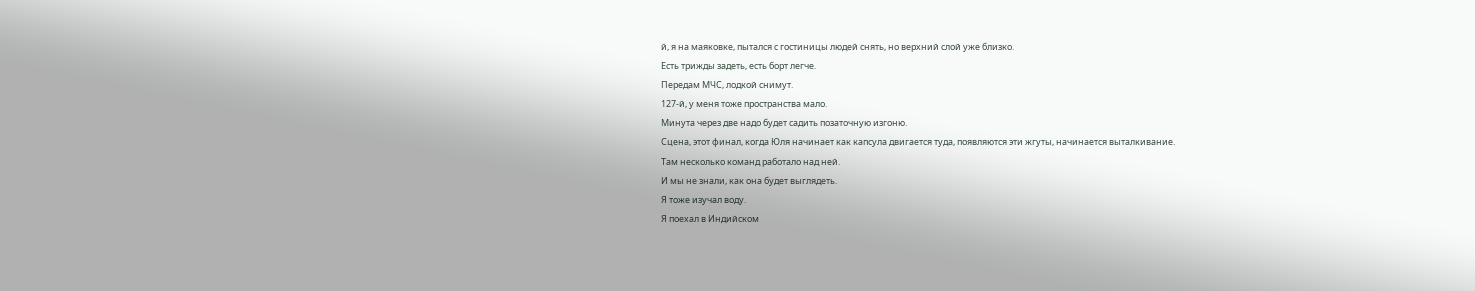й, я на маяковке, пытался с гостиницы людей снять, но верхний слой уже близко.
Есть трижды задеть, есть борт легче.
Передам МЧС, лодкой снимут.
127-й, у меня тоже пространства мало.
Минута через две надо будет садить позаточную изгоню.
Сцена, этот финал, когда Юля начинает как капсула двигается туда, появляются эти жгуты, начинается выталкивание.
Там несколько команд работало над ней.
И мы не знали, как она будет выглядеть.
Я тоже изучал воду.
Я поехал в Индийском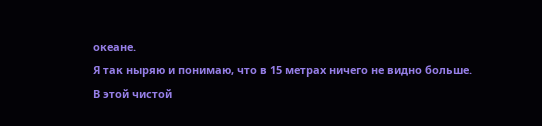океане.
Я так ныряю и понимаю, что в 15 метрах ничего не видно больше.
В этой чистой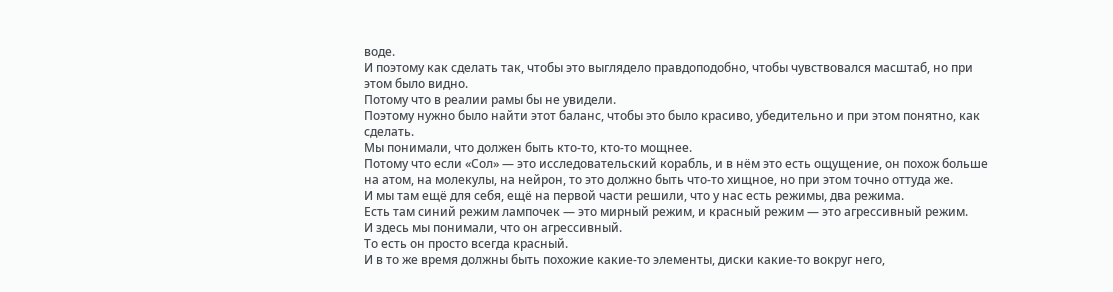воде.
И поэтому как сделать так, чтобы это выглядело правдоподобно, чтобы чувствовался масштаб, но при этом было видно.
Потому что в реалии рамы бы не увидели.
Поэтому нужно было найти этот баланс, чтобы это было красиво, убедительно и при этом понятно, как сделать.
Мы понимали, что должен быть кто-то, кто-то мощнее.
Потому что если «Сол» — это исследовательский корабль, и в нём это есть ощущение, он похож больше на атом, на молекулы, на нейрон, то это должно быть что-то хищное, но при этом точно оттуда же.
И мы там ещё для себя, ещё на первой части решили, что у нас есть режимы, два режима.
Есть там синий режим лампочек — это мирный режим, и красный режим — это агрессивный режим.
И здесь мы понимали, что он агрессивный.
То есть он просто всегда красный.
И в то же время должны быть похожие какие-то элементы, диски какие-то вокруг него,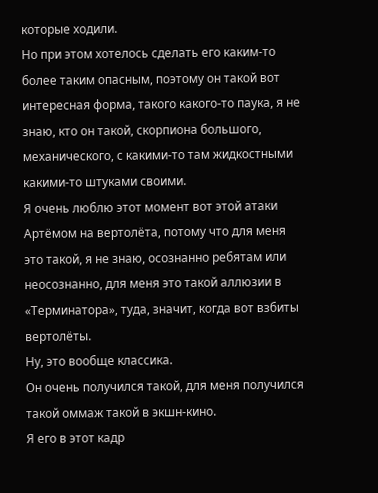которые ходили.
Но при этом хотелось сделать его каким-то более таким опасным, поэтому он такой вот интересная форма, такого какого-то паука, я не знаю, кто он такой, скорпиона большого, механического, с какими-то там жидкостными какими-то штуками своими.
Я очень люблю этот момент вот этой атаки Артёмом на вертолёта, потому что для меня это такой, я не знаю, осознанно ребятам или неосознанно, для меня это такой аллюзии в «Терминатора», туда, значит, когда вот взбиты вертолёты.
Ну, это вообще классика.
Он очень получился такой, для меня получился такой оммаж такой в экшн-кино.
Я его в этот кадр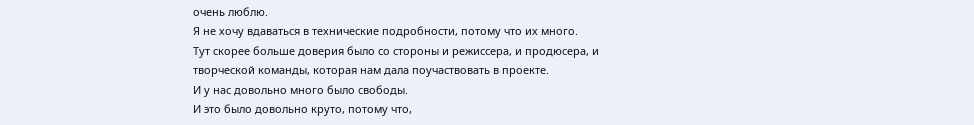очень люблю.
Я не хочу вдаваться в технические подробности, потому что их много.
Тут скорее больше доверия было со стороны и режиссера, и продюсера, и творческой команды, которая нам дала поучаствовать в проекте.
И у нас довольно много было свободы.
И это было довольно круто, потому что,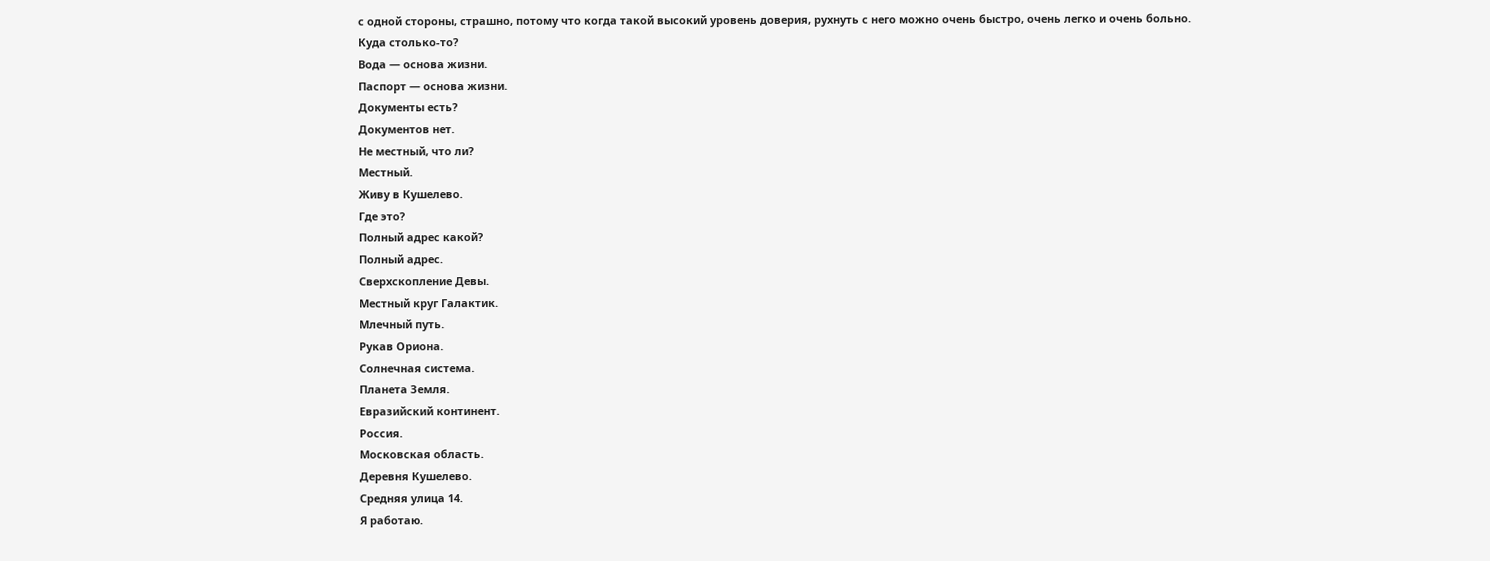с одной стороны, страшно, потому что когда такой высокий уровень доверия, рухнуть с него можно очень быстро, очень легко и очень больно.
Куда столько-то?
Вода — основа жизни.
Паспорт — основа жизни.
Документы есть?
Документов нет.
Не местный, что ли?
Местный.
Живу в Кушелево.
Где это?
Полный адрес какой?
Полный адрес.
Сверхскопление Девы.
Местный круг Галактик.
Млечный путь.
Рукав Ориона.
Солнечная система.
Планета Земля.
Евразийский континент.
Россия.
Московская область.
Деревня Кушелево.
Средняя улица 14.
Я работаю.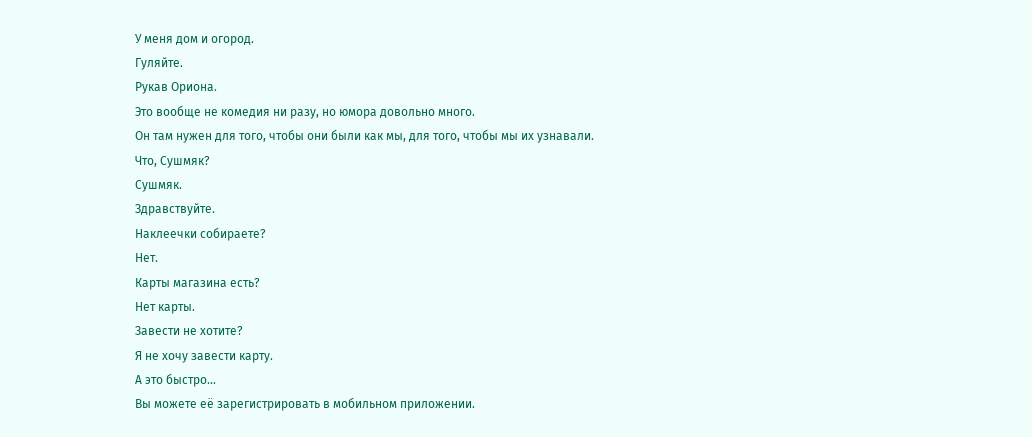У меня дом и огород.
Гуляйте.
Рукав Ориона.
Это вообще не комедия ни разу, но юмора довольно много.
Он там нужен для того, чтобы они были как мы, для того, чтобы мы их узнавали.
Что, Сушмяк?
Сушмяк.
Здравствуйте.
Наклеечки собираете?
Нет.
Карты магазина есть?
Нет карты.
Завести не хотите?
Я не хочу завести карту.
А это быстро...
Вы можете её зарегистрировать в мобильном приложении.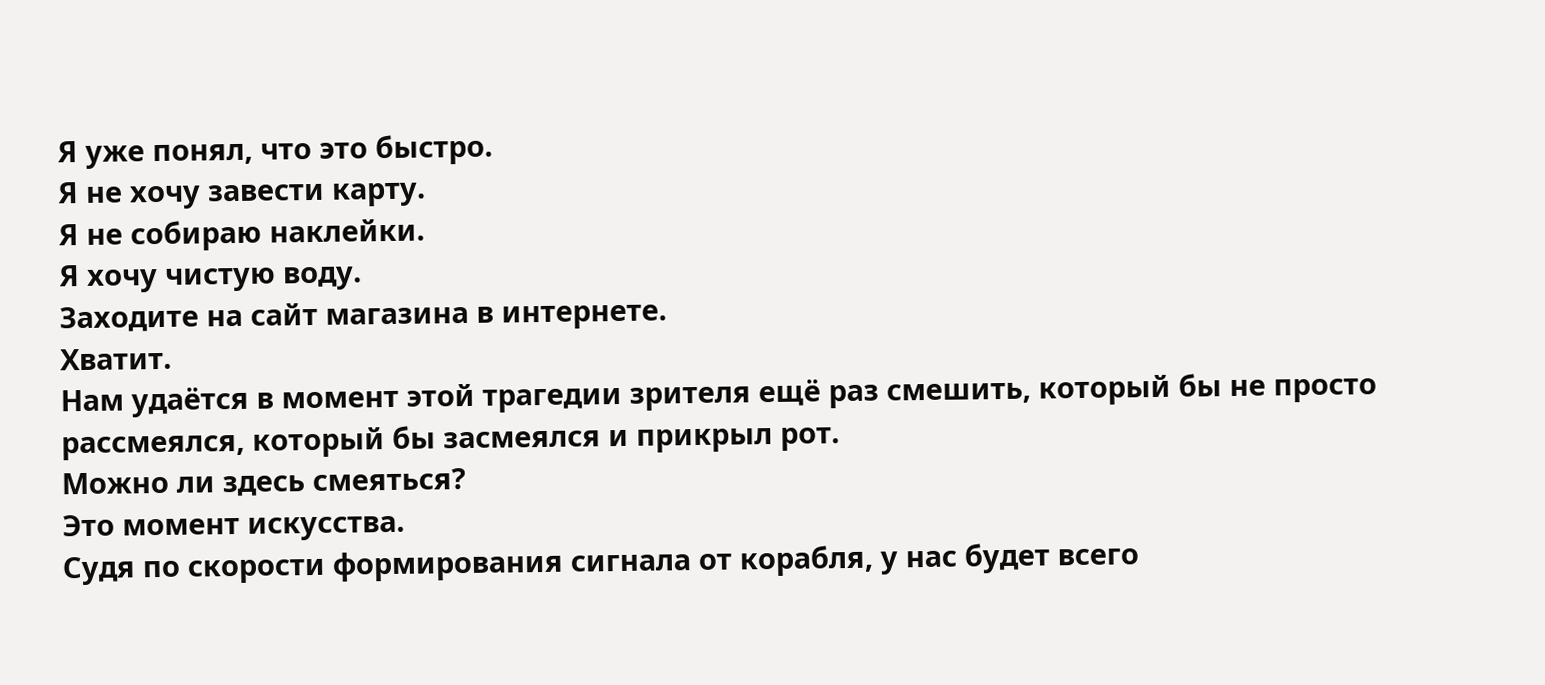Я уже понял, что это быстро.
Я не хочу завести карту.
Я не собираю наклейки.
Я хочу чистую воду.
Заходите на сайт магазина в интернете.
Хватит.
Нам удаётся в момент этой трагедии зрителя ещё раз смешить, который бы не просто рассмеялся, который бы засмеялся и прикрыл рот.
Можно ли здесь смеяться?
Это момент искусства.
Судя по скорости формирования сигнала от корабля, у нас будет всего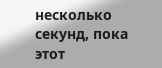несколько секунд, пока этот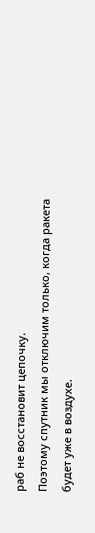раб не восстановит цепочку.
Поэтому спутник мы отключим только, когда ракета будет уже в воздухе.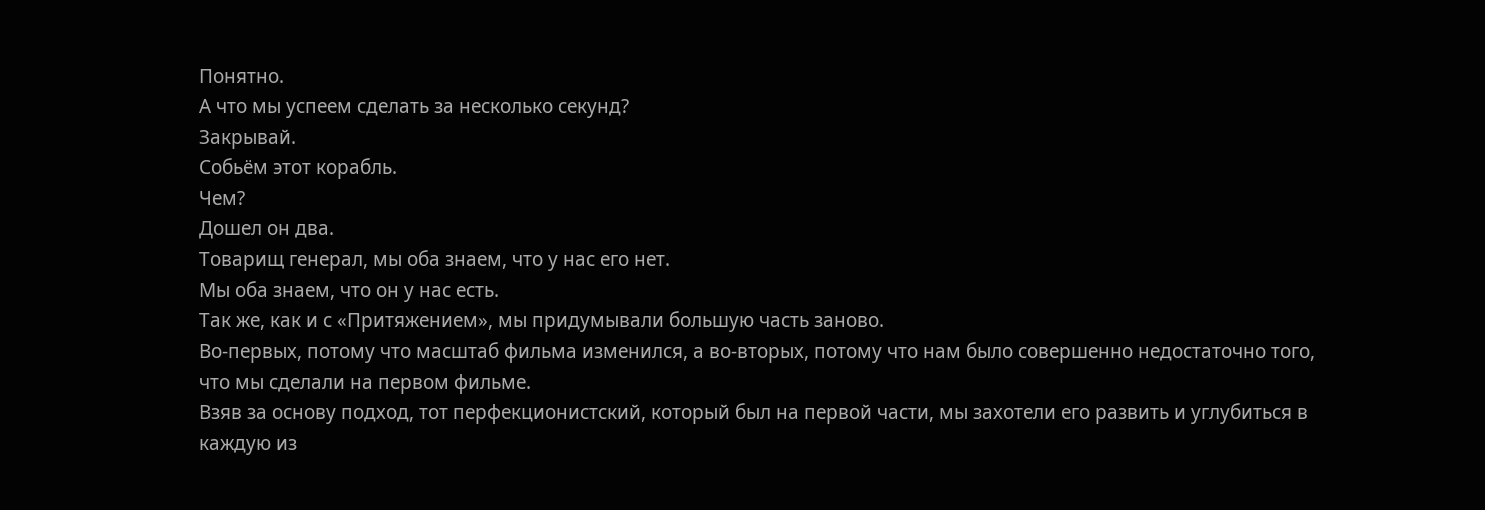Понятно.
А что мы успеем сделать за несколько секунд?
Закрывай.
Собьём этот корабль.
Чем?
Дошел он два.
Товарищ генерал, мы оба знаем, что у нас его нет.
Мы оба знаем, что он у нас есть.
Так же, как и с «Притяжением», мы придумывали большую часть заново.
Во-первых, потому что масштаб фильма изменился, а во-вторых, потому что нам было совершенно недостаточно того, что мы сделали на первом фильме.
Взяв за основу подход, тот перфекционистский, который был на первой части, мы захотели его развить и углубиться в каждую из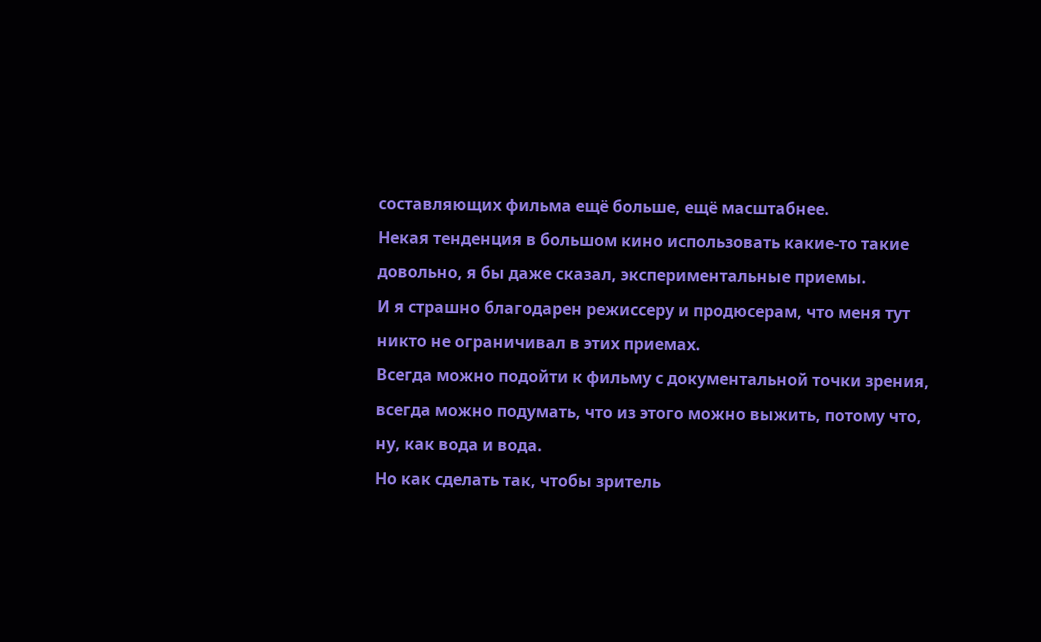составляющих фильма ещё больше, ещё масштабнее.
Некая тенденция в большом кино использовать какие-то такие довольно, я бы даже сказал, экспериментальные приемы.
И я страшно благодарен режиссеру и продюсерам, что меня тут никто не ограничивал в этих приемах.
Всегда можно подойти к фильму с документальной точки зрения, всегда можно подумать, что из этого можно выжить, потому что, ну, как вода и вода.
Но как сделать так, чтобы зритель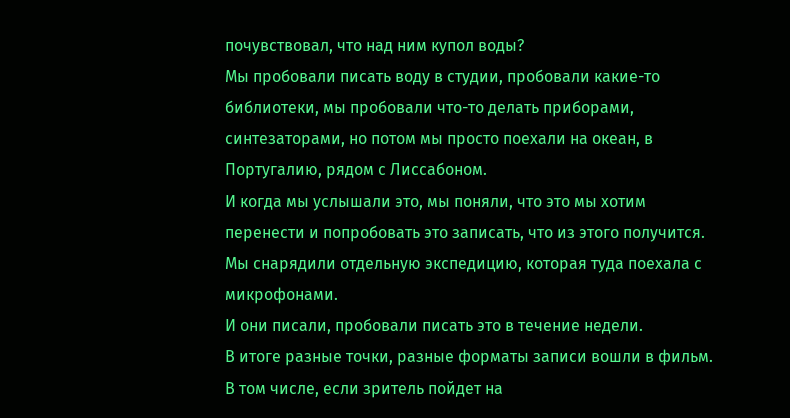почувствовал, что над ним купол воды?
Мы пробовали писать воду в студии, пробовали какие-то библиотеки, мы пробовали что-то делать приборами, синтезаторами, но потом мы просто поехали на океан, в Португалию, рядом с Лиссабоном.
И когда мы услышали это, мы поняли, что это мы хотим перенести и попробовать это записать, что из этого получится.
Мы снарядили отдельную экспедицию, которая туда поехала с микрофонами.
И они писали, пробовали писать это в течение недели.
В итоге разные точки, разные форматы записи вошли в фильм.
В том числе, если зритель пойдет на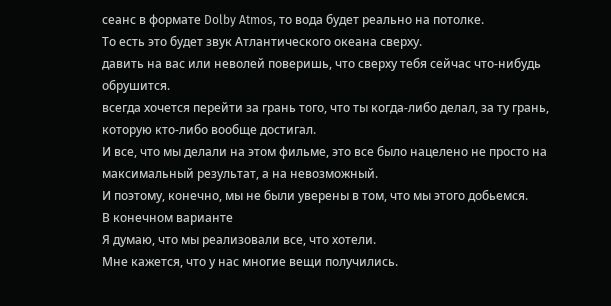сеанс в формате Dolby Atmos, то вода будет реально на потолке.
То есть это будет звук Атлантического океана сверху.
давить на вас или неволей поверишь, что сверху тебя сейчас что-нибудь обрушится.
всегда хочется перейти за грань того, что ты когда-либо делал, за ту грань, которую кто-либо вообще достигал.
И все, что мы делали на этом фильме, это все было нацелено не просто на максимальный результат, а на невозможный.
И поэтому, конечно, мы не были уверены в том, что мы этого добьемся.
В конечном варианте
Я думаю, что мы реализовали все, что хотели.
Мне кажется, что у нас многие вещи получились.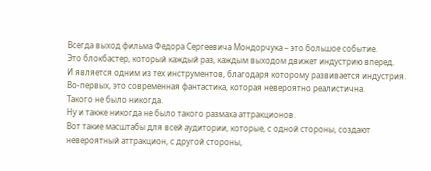Всегда выход фильма Федора Сергеевича Мондорчука – это большое событие.
Это блокбастер, который каждый раз, каждым выходом движет индустрию вперед.
И является одним из тех инструментов, благодаря которому развивается индустрия.
Во-первых, это современная фантастика, которая невероятно реалистична.
Такого не было никогда.
Ну и также никогда не было такого размаха аттракционов.
Вот такие масштабы для всей аудитории, которые, с одной стороны, создают невероятный аттракцион, с другой стороны,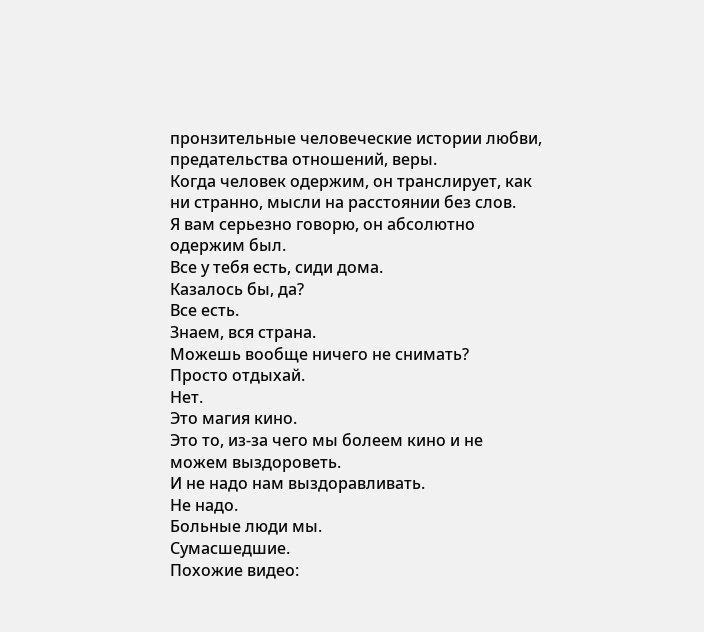пронзительные человеческие истории любви, предательства отношений, веры.
Когда человек одержим, он транслирует, как ни странно, мысли на расстоянии без слов.
Я вам серьезно говорю, он абсолютно одержим был.
Все у тебя есть, сиди дома.
Казалось бы, да?
Все есть.
Знаем, вся страна.
Можешь вообще ничего не снимать?
Просто отдыхай.
Нет.
Это магия кино.
Это то, из-за чего мы болеем кино и не можем выздороветь.
И не надо нам выздоравливать.
Не надо.
Больные люди мы.
Сумасшедшие.
Похожие видео: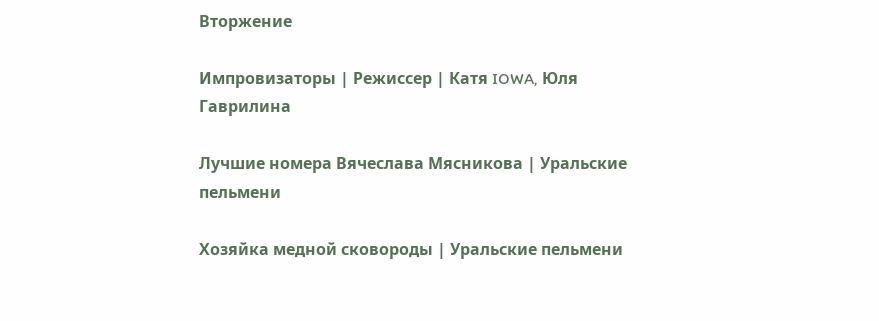Вторжение

Импровизаторы | Режиссер | Катя IOWA, Юля Гаврилина

Лучшие номера Вячеслава Мясникова | Уральские пельмени

Хозяйка медной сковороды | Уральские пельмени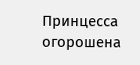Принцесса огорошена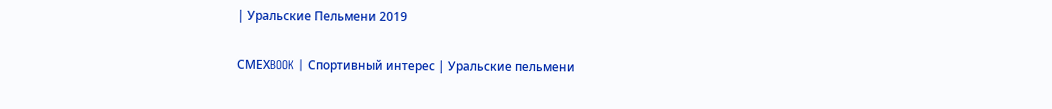| Уральские Пельмени 2019

СМЕХBOOK | Спортивный интерес | Уральские пельмени